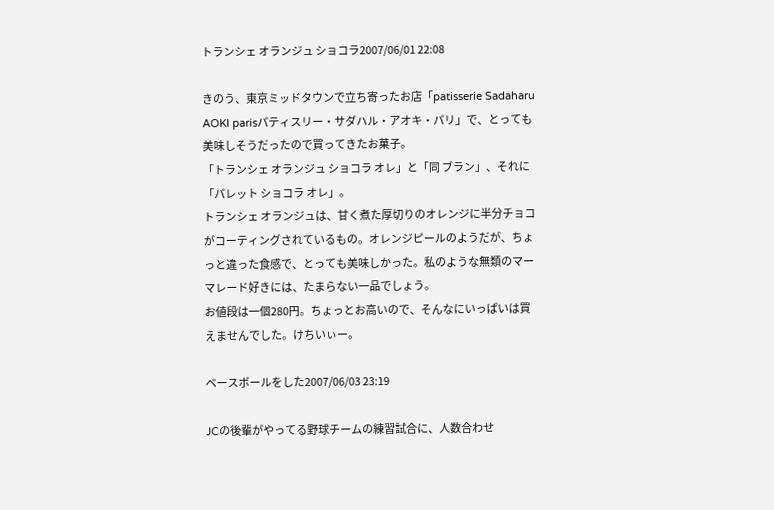トランシェ オランジュ ショコラ2007/06/01 22:08

きのう、東京ミッドタウンで立ち寄ったお店「patisserie Sadaharu AOKI parisパティスリー・サダハル・アオキ・パリ」で、とっても美味しそうだったので買ってきたお菓子。
「トランシェ オランジュ ショコラ オレ」と「同 ブラン」、それに「パレット ショコラ オレ」。
トランシェ オランジュは、甘く煮た厚切りのオレンジに半分チョコがコーティングされているもの。オレンジピールのようだが、ちょっと違った食感で、とっても美味しかった。私のような無類のマーマレード好きには、たまらない一品でしょう。
お値段は一個280円。ちょっとお高いので、そんなにいっぱいは買えませんでした。けちいぃー。

ベースボールをした2007/06/03 23:19

JCの後輩がやってる野球チームの練習試合に、人数合わせ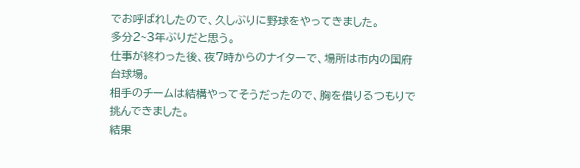でお呼ばれしたので、久しぶりに野球をやってきました。
多分2~3年ぶりだと思う。
仕事が終わった後、夜7時からのナイターで、場所は市内の国府台球場。
相手のチームは結構やってそうだったので、胸を借りるつもりで挑んできました。
結果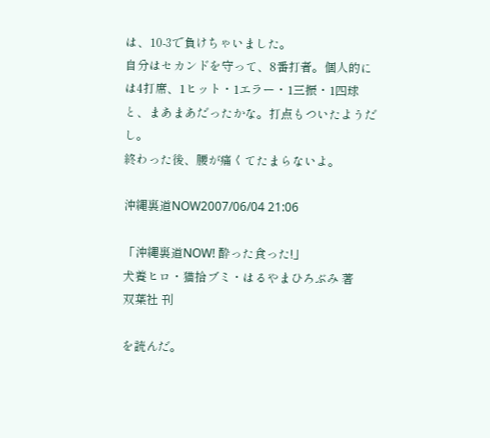は、10-3で負けちゃいました。
自分はセカンドを守って、8番打者。個人的には4打席、1ヒット・1エラー・1三振・1四球と、まあまあだったかな。打点もついたようだし。
終わった後、腰が痛くてたまらないよ。

沖縄裏道NOW2007/06/04 21:06

「沖縄裏道NOW! 酔った食った!」
犬養ヒロ・猫拾ブミ・はるやまひろぶみ 著
双葉社 刊

を読んだ。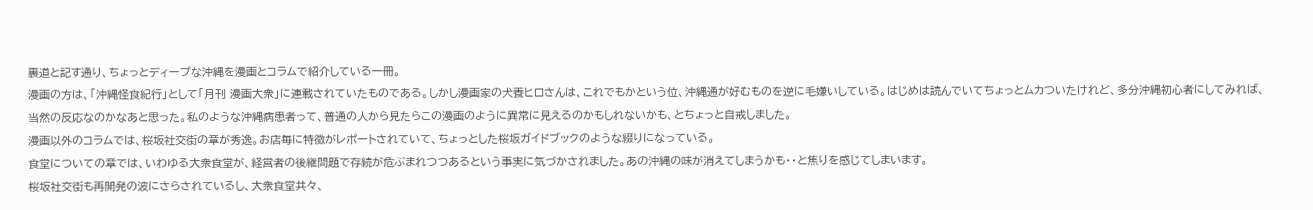裏道と記す通り、ちょっとディープな沖縄を漫画とコラムで紹介している一冊。
漫画の方は、「沖縄怪食紀行」として「月刊 漫画大衆」に連載されていたものである。しかし漫画家の犬養ヒロさんは、これでもかという位、沖縄通が好むものを逆に毛嫌いしている。はじめは読んでいてちょっとムカついたけれど、多分沖縄初心者にしてみれば、当然の反応なのかなあと思った。私のような沖縄病患者って、普通の人から見たらこの漫画のように異常に見えるのかもしれないかも、とちょっと自戒しました。
漫画以外のコラムでは、桜坂社交街の章が秀逸。お店毎に特徴がレポートされていて、ちょっとした桜坂ガイドブックのような綴りになっている。
食堂についての章では、いわゆる大衆食堂が、経営者の後継問題で存続が危ぶまれつつあるという事実に気づかされました。あの沖縄の味が消えてしまうかも・・と焦りを感じてしまいます。
桜坂社交街も再開発の波にさらされているし、大衆食堂共々、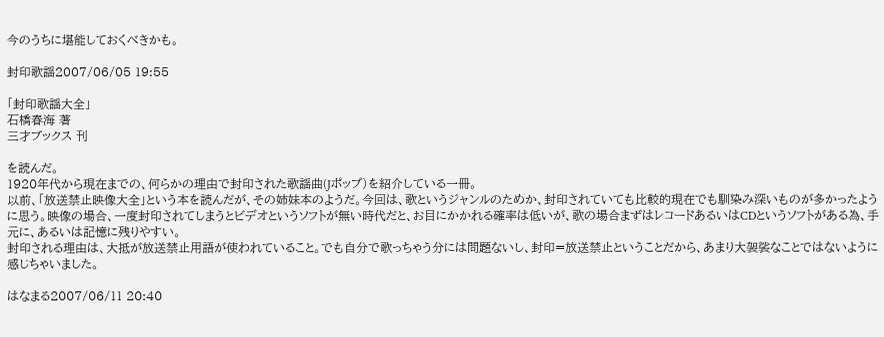今のうちに堪能しておくべきかも。

封印歌謡2007/06/05 19:55

「封印歌謡大全」
石橋春海 著
三才ブックス 刊

を読んだ。
1920年代から現在までの、何らかの理由で封印された歌謡曲(Jポップ)を紹介している一冊。
以前、「放送禁止映像大全」という本を読んだが、その姉妹本のようだ。今回は、歌というジャンルのためか、封印されていても比較的現在でも馴染み深いものが多かったように思う。映像の場合、一度封印されてしまうとビデオというソフトが無い時代だと、お目にかかれる確率は低いが、歌の場合まずはレコードあるいはCDというソフトがある為、手元に、あるいは記憶に残りやすい。
封印される理由は、大抵が放送禁止用語が使われていること。でも自分で歌っちゃう分には問題ないし、封印=放送禁止ということだから、あまり大袈裟なことではないように感じちゃいました。

はなまる2007/06/11 20:40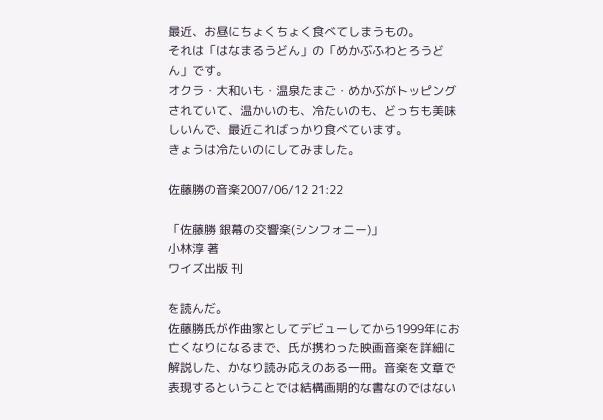最近、お昼にちょくちょく食べてしまうもの。
それは「はなまるうどん」の「めかぶふわとろうどん」です。
オクラ・大和いも・温泉たまご・めかぶがトッピングされていて、温かいのも、冷たいのも、どっちも美味しいんで、最近こればっかり食べています。
きょうは冷たいのにしてみました。

佐藤勝の音楽2007/06/12 21:22

「佐藤勝 銀幕の交響楽(シンフォニー)」
小林淳 著
ワイズ出版 刊

を読んだ。
佐藤勝氏が作曲家としてデビューしてから1999年にお亡くなりになるまで、氏が携わった映画音楽を詳細に解説した、かなり読み応えのある一冊。音楽を文章で表現するということでは結構画期的な書なのではない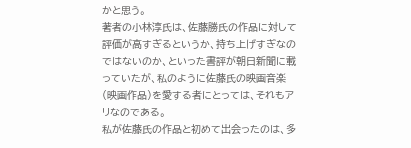かと思う。
著者の小林淳氏は、佐藤勝氏の作品に対して評価が高すぎるというか、持ち上げすぎなのではないのか、といった書評が朝日新聞に載っていたが、私のように佐藤氏の映画音楽(映画作品)を愛する者にとっては、それもアリなのである。
私が佐藤氏の作品と初めて出会ったのは、多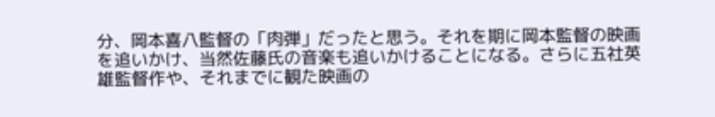分、岡本喜八監督の「肉弾」だったと思う。それを期に岡本監督の映画を追いかけ、当然佐藤氏の音楽も追いかけることになる。さらに五社英雄監督作や、それまでに観た映画の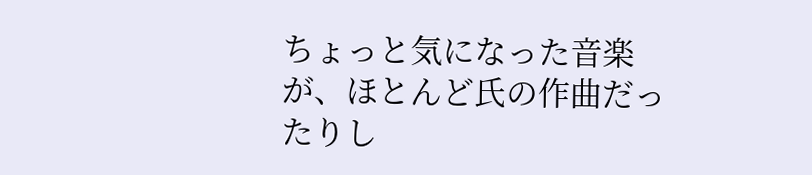ちょっと気になった音楽が、ほとんど氏の作曲だったりし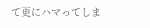て更にハマってしま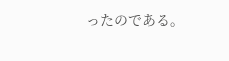ったのである。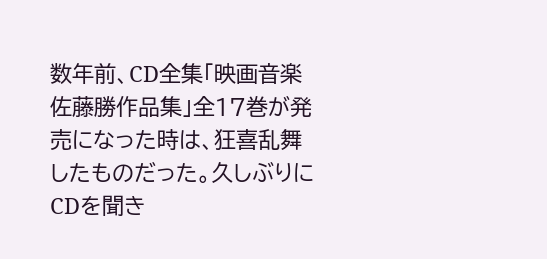数年前、CD全集「映画音楽 佐藤勝作品集」全17巻が発売になった時は、狂喜乱舞したものだった。久しぶりにCDを聞き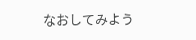なおしてみよう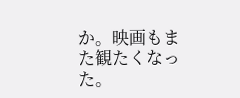か。映画もまた観たくなった。